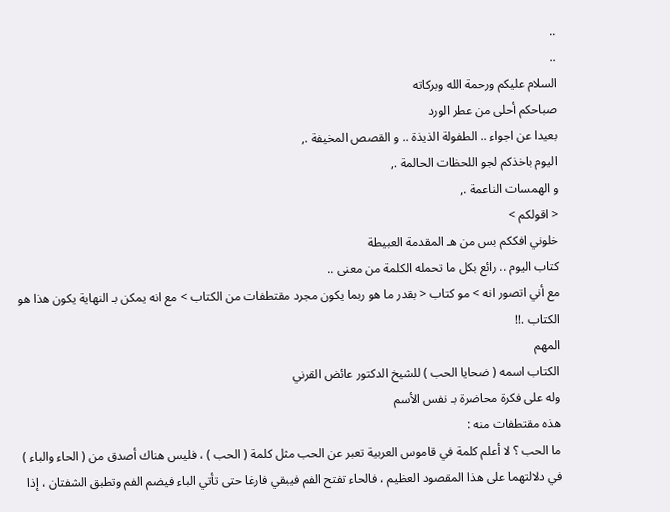..
..
السلام عليكم ورحمة الله وبركاته
صباحكم أحلى من عطر الورد
بعيدا عن اجواء .. الطفولة الذيذة .. و القصص المخيفة .,
اليوم باخذكم لجو اللحظات الحالمة .,
و الهمسات الناعمة .,
< اقولكم >
خلوني افككم بس من هـ المقدمة العبيطة
كتاب اليوم .. رائع بكل ما تحمله الكلمة من معنى ..
مع أني اتصور انه > مو كتاب < بقدر ما هو ربما يكون مجرد مقتطفات من الكتاب > مع انه يمكن بـ النهاية يكون هذا هو الكتاب .!!
المهم
الكتاب اسمه ( ضحايا الحب ) للشيخ الدكتور عائض القرني
وله على فكرة محاضرة بـ نفس الأسم
هذه مقتطفات منه :
ما الحب ؟ لا أعلم كلمة في قاموس العربية تعبر عن الحب مثل كلمة ( الحب ) ، فليس هناك أصدق من ( الحاء والباء ) في دلالتهما على هذا المقصود العظيم ، فالحاء تفتح الفم فيبقي فارغا حتى تأتي الباء فيضم الفم وتطبق الشفتان ، إذا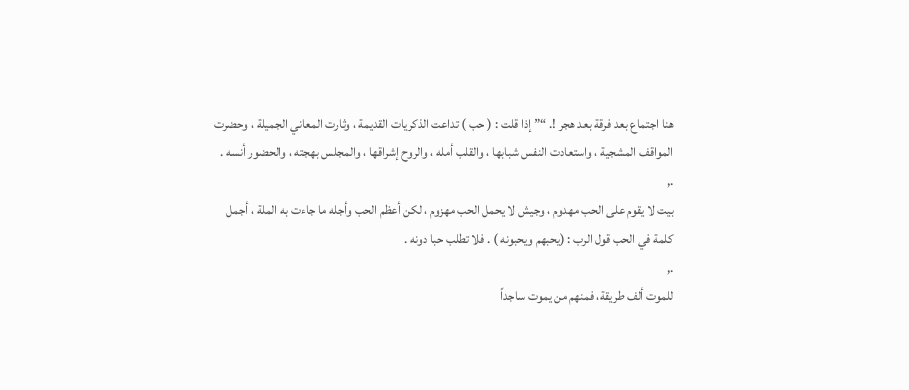هنا اجتماع بعد فرقة بعد هجر !. “” إذا قلت : ( حب ) تداعت الذكريات القديمة ، وثارت المعاني الجميلة ، وحضرت المواقف المشجية ، واستعادت النفس شبابها ، والقلب أمله ، والروح إشراقها ، والمجلس بهجته ، والحضور أنسه .
.,
بيت لا يقوم على الحب مهدوم ، وجيش لا يحمل الحب مهزوم ، لكن أعظم الحب وأجله ما جاءت به الملة ، أجمل كلمة في الحب قول الرب : (يحبهم ويحبونه ) . فلا تطلب حبا دونه .
.,
للموت ألف طريقة، فمنهم من يموت ساجداً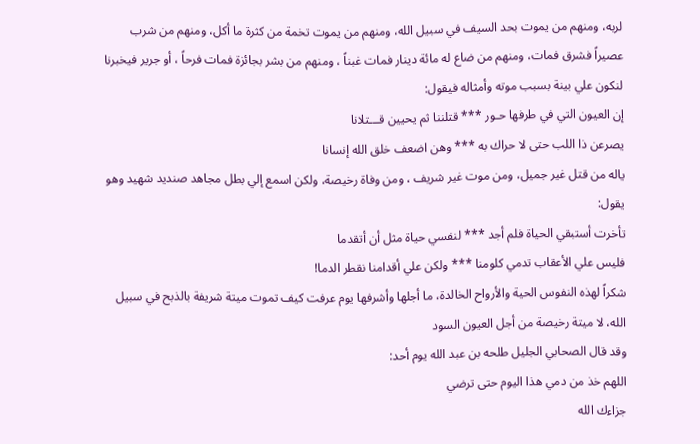لربه، ومنهم من يموت بحد السيف في سبيل الله، ومنهم من يموت تخمة من كثرة ما أكل، ومنهم من شرب عصيراً فشرق فمات، ومنهم من ضاع له مائة دينار فمات غبناً ، ومنهم من بشر بجائزة فمات فرحاً ، أو جرير فيخبرنا لنكون علي بينة بسبب موته وأمثاله فيقول:
إن العيون التي في طرفها حـور *** قتلننا ثم يحيين قـــتلانا
يصرعن ذا اللب حتى لا حراك به *** وهن اضعف خلق الله إنسانا
ياله من قتل غير جميل، ومن موت غير شريف ، ومن وفاة رخيصة، ولكن اسمع إلي بطل مجاهد صنديد شهيد وهو يقول:
تأخرت أستبقي الحياة فلم أجد *** لنفسي حياة مثل أن أتقدما
فليس علي الأعقاب تدمي كلومنا *** ولكن علي أقدامنا نقطر الدما!
شكراً لهذه النفوس الحية والأرواح الخالدة، ما أجلها وأشرفها يوم عرفت كيف تموت ميتة شريفة بالذبح في سبيل الله، لا ميتة رخيصة من أجل العيون السود
وقد قال الصحابي الجليل طلحه بن عبد الله يوم أحد:
اللهم خذ من دمي هذا اليوم حتى ترضي
جزاءك الله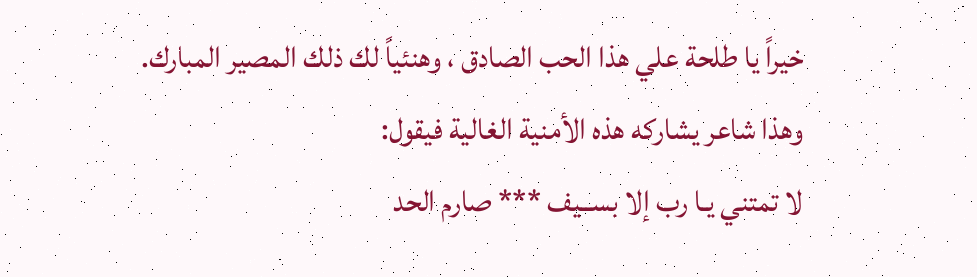خيراً يا طلحة علي هذا الحب الصادق ، وهنئياً لك ذلك المصير المبارك.
وهذا شاعر يشاركه هذه الأمنية الغالية فيقول:
لا تمتني يـا رب إلا بســيف *** صارم الحد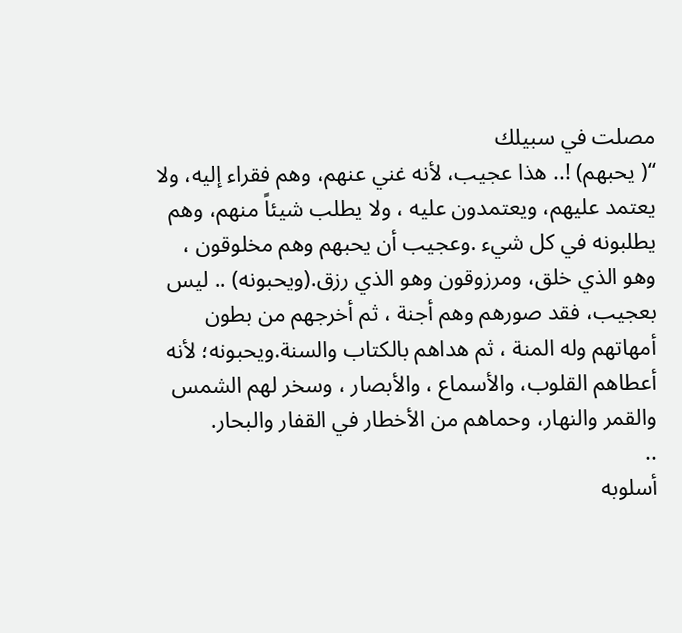مصلت في سبيلك
“( يحبهم) !.. هذا عجيب، لأنه غني عنهم، وهم فقراء إليه، ولا يعتمد عليهم، ويعتمدون عليه ، ولا يطلب شيئاً منهم، وهم يطلبونه في كل شيء .وعجيب أن يحبهم وهم مخلوقون ، وهو الذي خلق، ومرزوقون وهو الذي رزق.(ويحبونه) .. ليس بعجيب، فقد صورهم وهم أجنة ، ثم أخرجهم من بطون أمهاتهم وله المنة ، ثم هداهم بالكتاب والسنة.ويحبونه؛ لأنه أعطاهم القلوب، والأسماع ، والأبصار ، وسخر لهم الشمس والقمر والنهار، وحماهم من الأخطار في القفار والبحار.
..
أسلوبه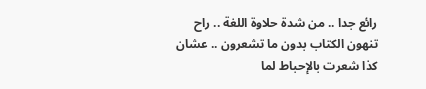رائع جدا .. من شدة حلاوة اللغة .. راح تنهون الكتاب بدون ما تشعرون .. عشان كذا شعرت بالإحباط لما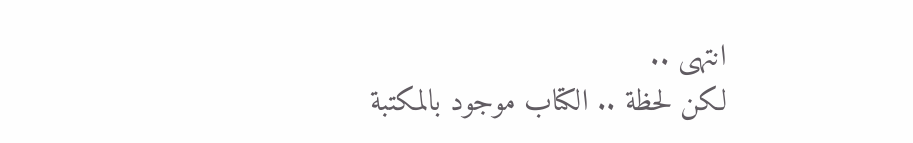انتهى ..
لكن لحظة .. الكتاب موجود بالمكتبة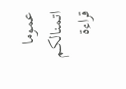عموما اتمنالكم قراءة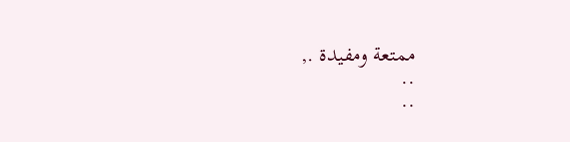ممتعة ومفيدة .,
..
..